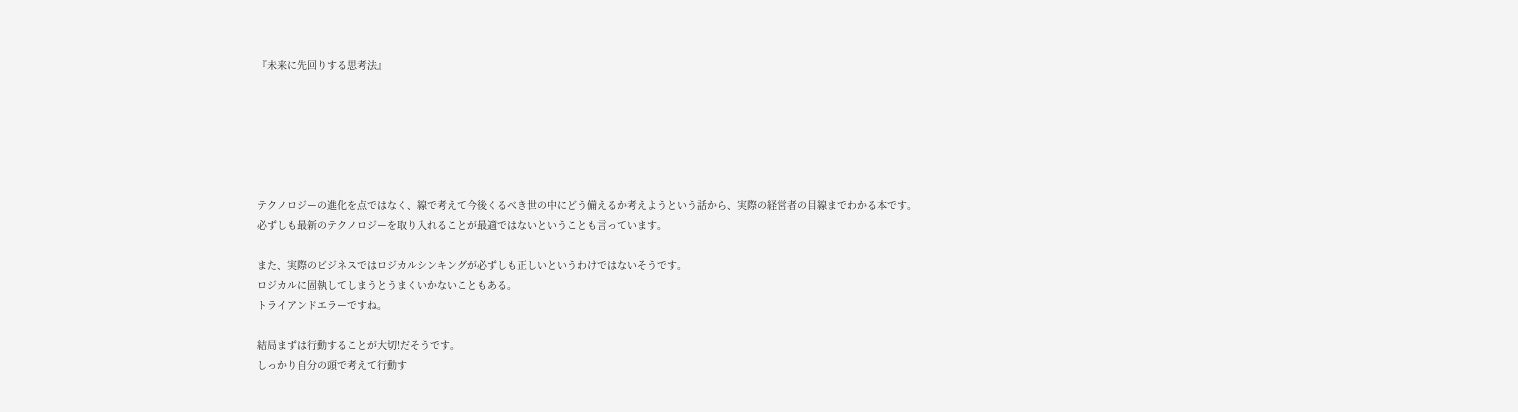『未来に先回りする思考法』






テクノロジーの進化を点ではなく、線で考えて今後くるべき世の中にどう備えるか考えようという話から、実際の経営者の目線までわかる本です。
必ずしも最新のテクノロジーを取り入れることが最適ではないということも言っています。

また、実際のビジネスではロジカルシンキングが必ずしも正しいというわけではないそうです。
ロジカルに固執してしまうとうまくいかないこともある。
トライアンドエラーですね。

結局まずは行動することが大切!だそうです。
しっかり自分の頭で考えて行動す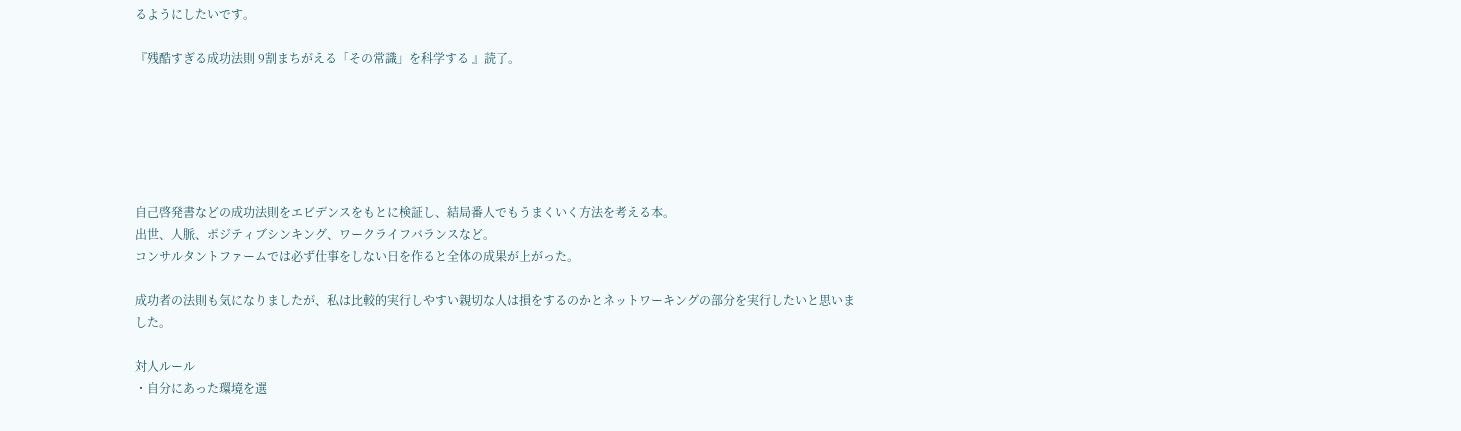るようにしたいです。

『残酷すぎる成功法則 9割まちがえる「その常識」を科学する 』読了。






自己啓発書などの成功法則をエビデンスをもとに検証し、結局番人でもうまくいく方法を考える本。
出世、人脈、ポジティブシンキング、ワークライフバランスなど。
コンサルタントファームでは必ず仕事をしない日を作ると全体の成果が上がった。

成功者の法則も気になりましたが、私は比較的実行しやすい親切な人は損をするのかとネットワーキングの部分を実行したいと思いました。

対人ルール
・自分にあった環境を選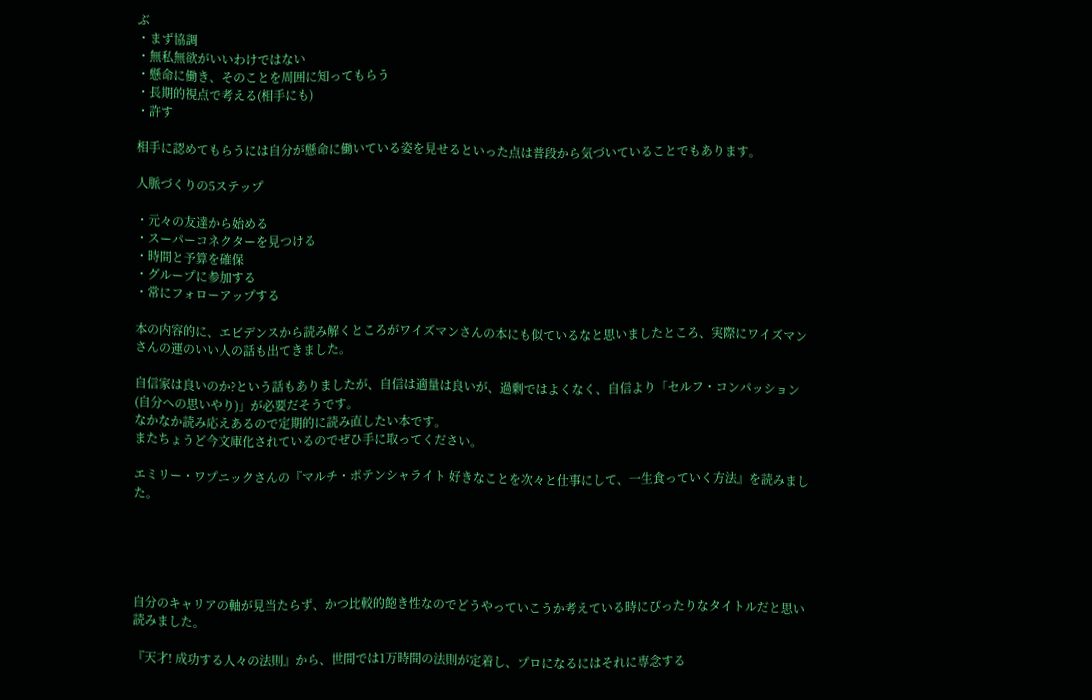ぶ
・まず協調
・無私無欲がいいわけではない
・懸命に働き、そのことを周囲に知ってもらう
・長期的視点で考える(相手にも)
・許す

相手に認めてもらうには自分が懸命に働いている姿を見せるといった点は普段から気づいていることでもあります。

人脈づくりの5ステップ

・元々の友達から始める
・スーパーコネクターを見つける
・時間と予算を確保
・グループに参加する
・常にフォローアップする

本の内容的に、エビデンスから読み解くところがワイズマンさんの本にも似ているなと思いましたところ、実際にワイズマンさんの運のいい人の話も出てきました。

自信家は良いのか?という話もありましたが、自信は適量は良いが、過剰ではよくなく、自信より「セルフ・コンパッション(自分への思いやり)」が必要だそうです。
なかなか読み応えあるので定期的に読み直したい本です。
またちょうど今文庫化されているのでぜひ手に取ってください。

エミリー・ワプニックさんの『マルチ・ポテンシャライト 好きなことを次々と仕事にして、一生食っていく方法』を読みました。





自分のキャリアの軸が見当たらず、かつ比較的飽き性なのでどうやっていこうか考えている時にぴったりなタイトルだと思い読みました。

『天才! 成功する人々の法則』から、世間では1万時間の法則が定着し、プロになるにはそれに専念する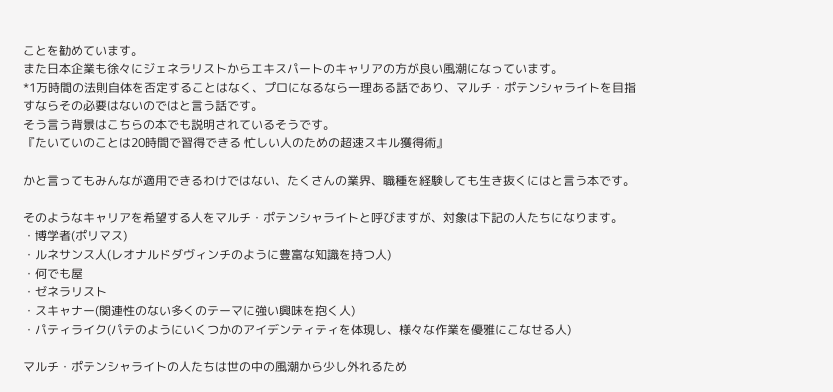ことを勧めています。
また日本企業も徐々にジェネラリストからエキスパートのキャリアの方が良い風潮になっています。
*1万時間の法則自体を否定することはなく、プロになるなら一理ある話であり、マルチ・ポテンシャライトを目指すならその必要はないのではと言う話です。
そう言う背景はこちらの本でも説明されているそうです。
『たいていのことは20時間で習得できる 忙しい人のための超速スキル獲得術』

かと言ってもみんなが適用できるわけではない、たくさんの業界、職種を経験しても生き抜くにはと言う本です。

そのようなキャリアを希望する人をマルチ・ポテンシャライトと呼びますが、対象は下記の人たちになります。
・博学者(ポリマス)
・ルネサンス人(レオナルドダヴィンチのように豊富な知識を持つ人)
・何でも屋
・ゼネラリスト
・スキャナー(関連性のない多くのテーマに強い興味を抱く人)
・パティライク(パテのようにいくつかのアイデンティティを体現し、様々な作業を優雅にこなせる人)

マルチ・ポテンシャライトの人たちは世の中の風潮から少し外れるため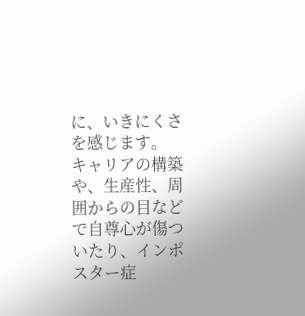に、いきにくさを感じます。
キャリアの構築や、生産性、周囲からの目などで自尊心が傷ついたり、インポスター症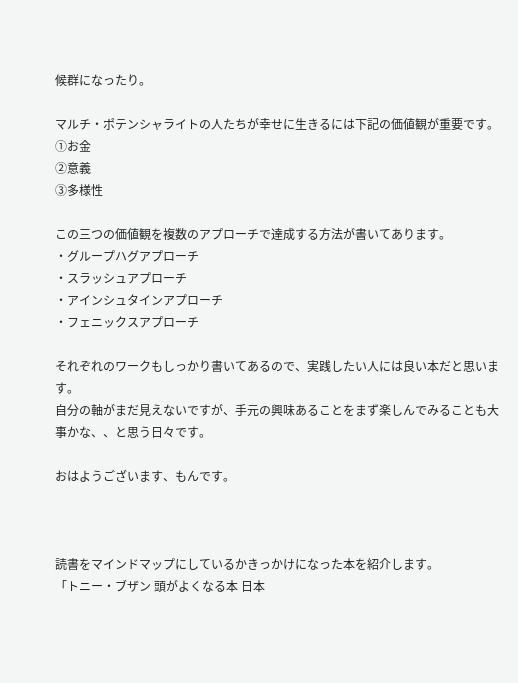候群になったり。

マルチ・ポテンシャライトの人たちが幸せに生きるには下記の価値観が重要です。
①お金
②意義
③多様性

この三つの価値観を複数のアプローチで達成する方法が書いてあります。
・グループハグアプローチ
・スラッシュアプローチ
・アインシュタインアプローチ
・フェニックスアプローチ

それぞれのワークもしっかり書いてあるので、実践したい人には良い本だと思います。
自分の軸がまだ見えないですが、手元の興味あることをまず楽しんでみることも大事かな、、と思う日々です。

おはようございます、もんです。



読書をマインドマップにしているかきっかけになった本を紹介します。
「トニー・ブザン 頭がよくなる本 日本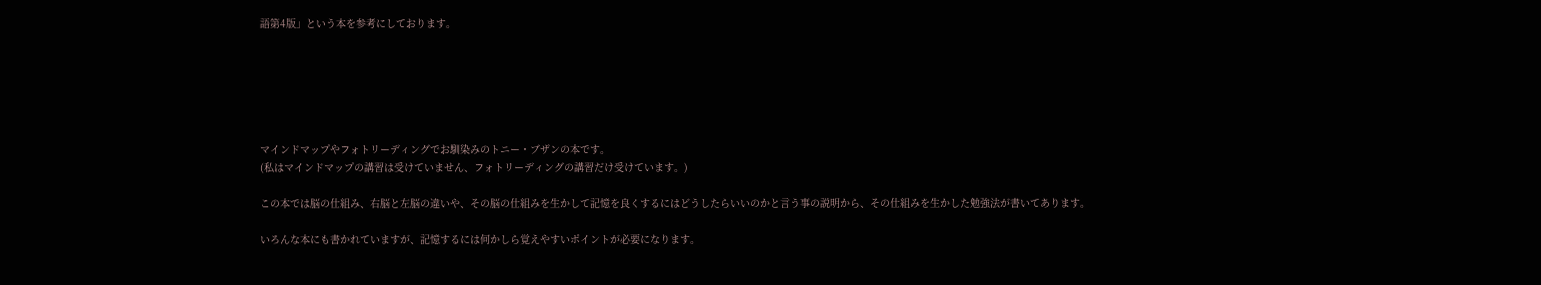語第4版」という本を参考にしております。






マインドマップやフォトリーディングでお馴染みのトニー・ブザンの本です。
(私はマインドマップの講習は受けていません、フォトリーディングの講習だけ受けています。)

この本では脳の仕組み、右脳と左脳の違いや、その脳の仕組みを生かして記憶を良くするにはどうしたらいいのかと言う事の説明から、その仕組みを生かした勉強法が書いてあります。

いろんな本にも書かれていますが、記憶するには何かしら覚えやすいポイントが必要になります。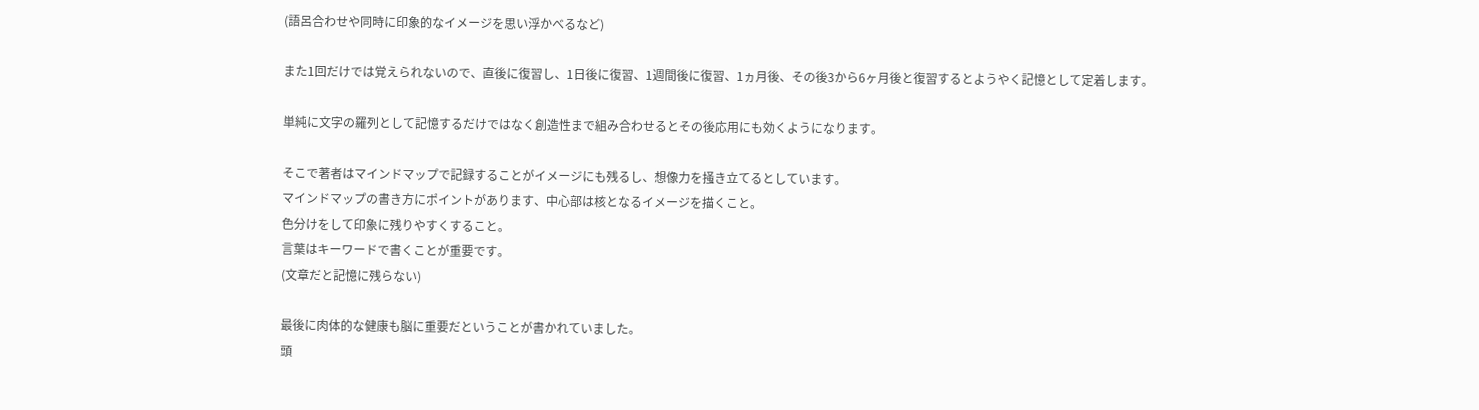(語呂合わせや同時に印象的なイメージを思い浮かべるなど)

また1回だけでは覚えられないので、直後に復習し、1日後に復習、1週間後に復習、1ヵ月後、その後3から6ヶ月後と復習するとようやく記憶として定着します。

単純に文字の羅列として記憶するだけではなく創造性まで組み合わせるとその後応用にも効くようになります。

そこで著者はマインドマップで記録することがイメージにも残るし、想像力を掻き立てるとしています。
マインドマップの書き方にポイントがあります、中心部は核となるイメージを描くこと。
色分けをして印象に残りやすくすること。
言葉はキーワードで書くことが重要です。
(文章だと記憶に残らない)

最後に肉体的な健康も脳に重要だということが書かれていました。
頭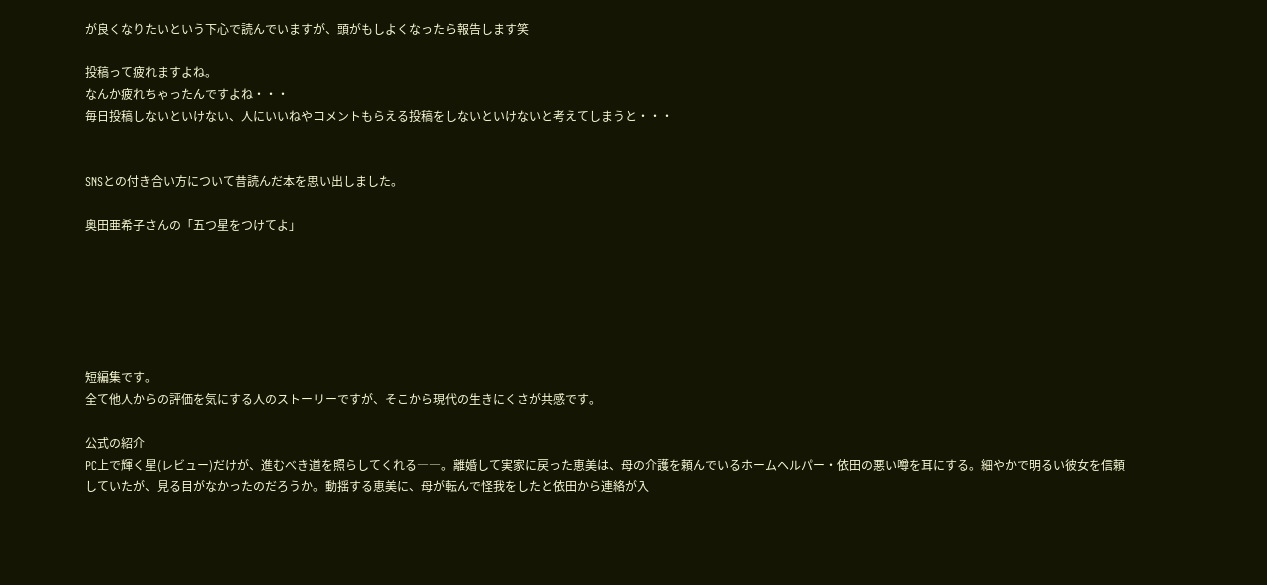が良くなりたいという下心で読んでいますが、頭がもしよくなったら報告します笑

投稿って疲れますよね。
なんか疲れちゃったんですよね・・・
毎日投稿しないといけない、人にいいねやコメントもらえる投稿をしないといけないと考えてしまうと・・・


SNSとの付き合い方について昔読んだ本を思い出しました。

奥田亜希子さんの「五つ星をつけてよ」






短編集です。
全て他人からの評価を気にする人のストーリーですが、そこから現代の生きにくさが共感です。

公式の紹介
PC上で輝く星(レビュー)だけが、進むべき道を照らしてくれる――。離婚して実家に戻った恵美は、母の介護を頼んでいるホームヘルパー・依田の悪い噂を耳にする。細やかで明るい彼女を信頼していたが、見る目がなかったのだろうか。動揺する恵美に、母が転んで怪我をしたと依田から連絡が入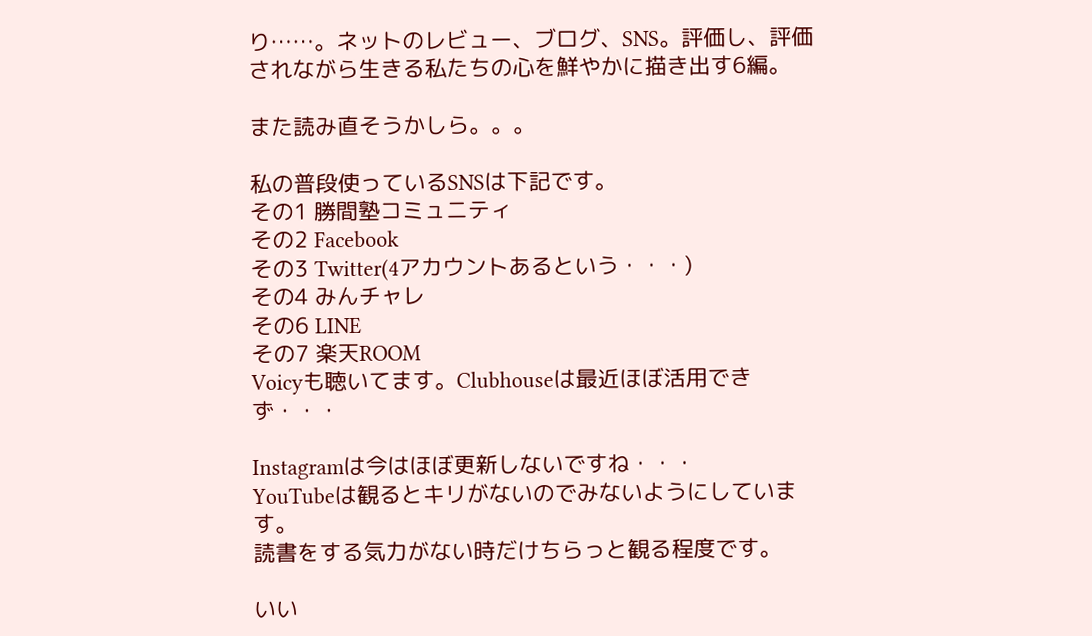り……。ネットのレビュー、ブログ、SNS。評価し、評価されながら生きる私たちの心を鮮やかに描き出す6編。

また読み直そうかしら。。。

私の普段使っているSNSは下記です。
その1 勝間塾コミュニティ
その2 Facebook
その3 Twitter(4アカウントあるという・・・)
その4 みんチャレ
その6 LINE
その7 楽天ROOM
Voicyも聴いてます。Clubhouseは最近ほぼ活用できず・・・

Instagramは今はほぼ更新しないですね・・・
YouTubeは観るとキリがないのでみないようにしています。
読書をする気力がない時だけちらっと観る程度です。

いい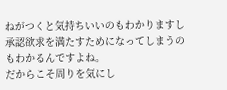ねがつくと気持ちいいのもわかりますし承認欲求を満たすためになってしまうのもわかるんですよね。
だからこそ周りを気にし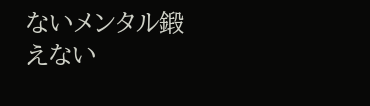ないメンタル鍛えない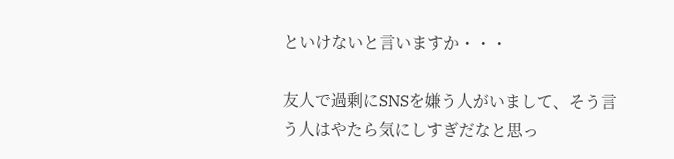といけないと言いますか・・・

友人で過剰にSNSを嫌う人がいまして、そう言う人はやたら気にしすぎだなと思っ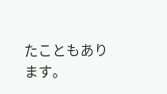たこともあります。